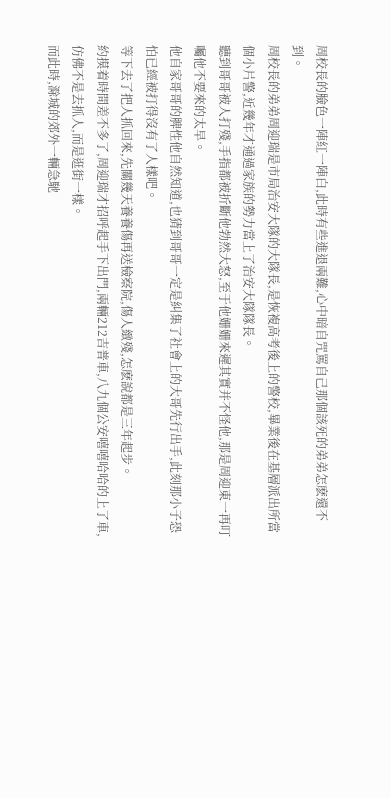周校長的臉色一陣紅一陣白,此時有些進退兩難,心中暗自咒罵自己那個該死的弟弟怎麽還不到。
周校長的弟弟周迎瑞是市局治安大隊的大隊長,是恢複高考後上的警校,畢業後在基層派出所當個小片警,近幾年才通過家族的勢力當上了治安大隊隊長。
聽到哥哥被人打殘,手指都被折斷他勃然大怒,至于他姗姗來遲其實并不怪他,那是周迎東一再叮囑他不要來的太早。
他自家哥哥的脾性他自然知道,也猜到哥哥一定是糾集了社會上的大哥先行出手,此刻那小子恐怕已經被打得沒有了人樣吧。
等下去了把人抓回來,先關幾天養養傷再送檢察院,傷人緻殘,怎麽說都是三年起步。
約摸着時間差不多了,周迎瑞才招呼起手下出門,兩輛212吉普車,八九個公安嘻嘻哈哈的上了車,仿佛不是去抓人,而是逛街一樣。
而此時,滁城的郊外一輛急馳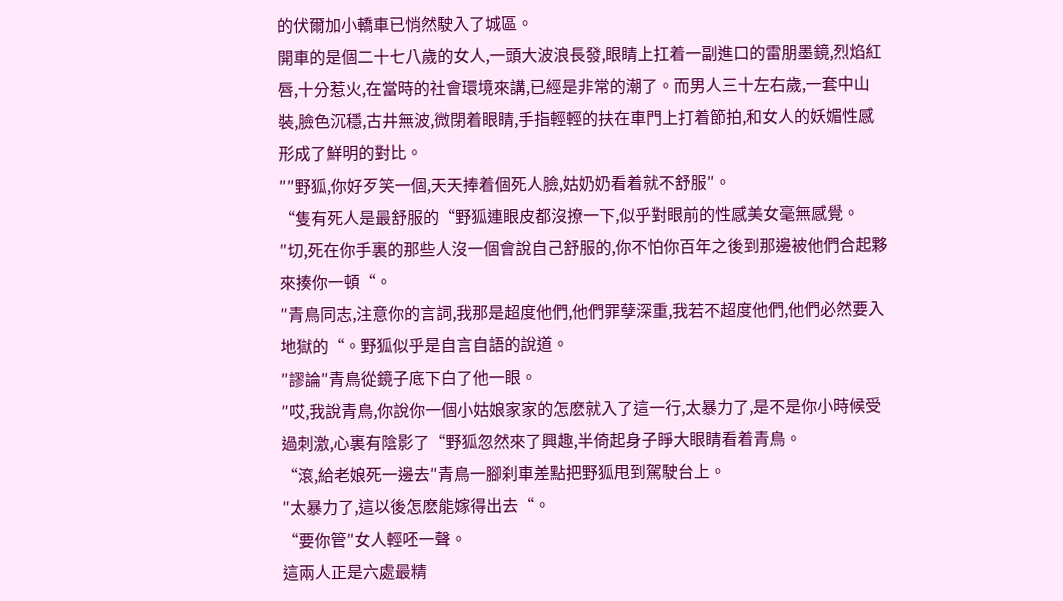的伏爾加小轎車已悄然駛入了城區。
開車的是個二十七八歲的女人,一頭大波浪長發,眼睛上扛着一副進口的雷朋墨鏡,烈焰紅唇,十分惹火,在當時的社會環境來講,已經是非常的潮了。而男人三十左右歲,一套中山裝,臉色沉穩,古井無波,微閉着眼睛,手指輕輕的扶在車門上打着節拍,和女人的妖媚性感形成了鮮明的對比。
″″野狐,你好歹笑一個,天天捧着個死人臉,姑奶奶看着就不舒服″。
“隻有死人是最舒服的“野狐連眼皮都沒撩一下,似乎對眼前的性感美女毫無感覺。
″切,死在你手裏的那些人沒一個會說自己舒服的,你不怕你百年之後到那邊被他們合起夥來揍你一頓“。
″青鳥同志,注意你的言詞,我那是超度他們,他們罪孽深重,我若不超度他們,他們必然要入地獄的“。野狐似乎是自言自語的說道。
″謬論″青鳥從鏡子底下白了他一眼。
″哎,我說青鳥,你說你一個小姑娘家家的怎麽就入了這一行,太暴力了,是不是你小時候受過刺激,心裏有陰影了“野狐忽然來了興趣,半倚起身子睜大眼睛看着青鳥。
“滾,給老娘死一邊去″青鳥一腳刹車差點把野狐甩到駕駛台上。
″太暴力了,這以後怎麽能嫁得出去“。
“要你管″女人輕呸一聲。
這兩人正是六處最精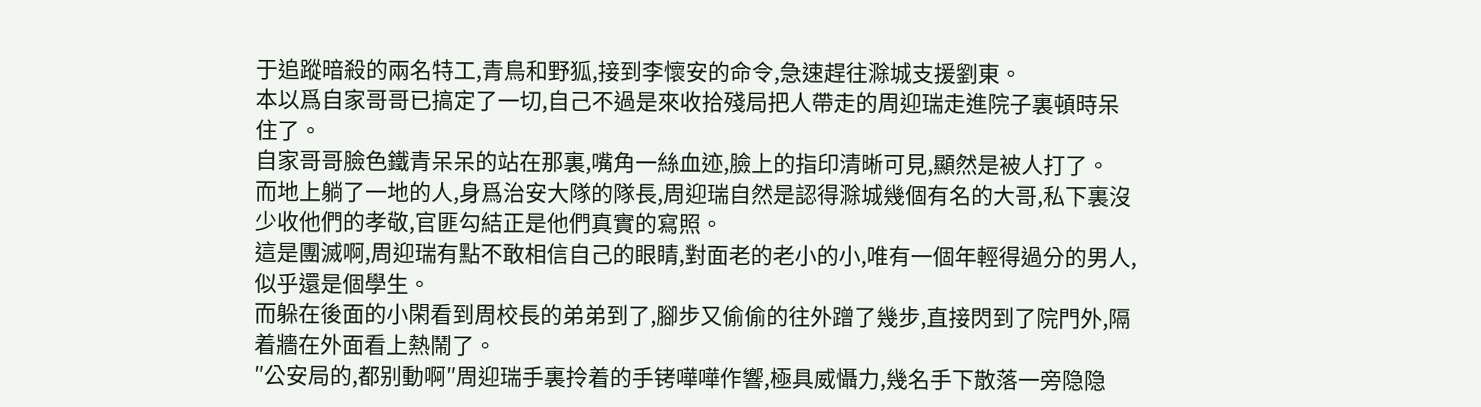于追蹤暗殺的兩名特工,青鳥和野狐,接到李懷安的命令,急速趕往滁城支援劉東。
本以爲自家哥哥已搞定了一切,自己不過是來收拾殘局把人帶走的周迎瑞走進院子裏頓時呆住了。
自家哥哥臉色鐵青呆呆的站在那裏,嘴角一絲血迹,臉上的指印清晰可見,顯然是被人打了。
而地上躺了一地的人,身爲治安大隊的隊長,周迎瑞自然是認得滁城幾個有名的大哥,私下裏沒少收他們的孝敬,官匪勾結正是他們真實的寫照。
這是團滅啊,周迎瑞有點不敢相信自己的眼睛,對面老的老小的小,唯有一個年輕得過分的男人,似乎還是個學生。
而躲在後面的小閑看到周校長的弟弟到了,腳步又偷偷的往外蹭了幾步,直接閃到了院門外,隔着牆在外面看上熱鬧了。
″公安局的,都别動啊″周迎瑞手裏拎着的手铐嘩嘩作響,極具威懾力,幾名手下散落一旁隐隐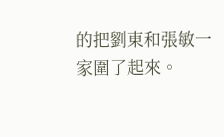的把劉東和張敏一家圍了起來。